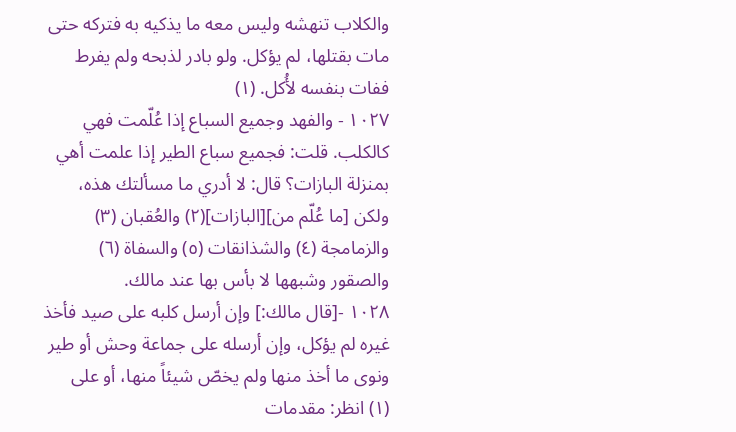والكلاب تنهشه وليس معه ما يذكيه به فتركه حتى مات بقتلها، لم يؤكل. ولو بادر لذبحه ولم يفرط ففات بنفسه لأُكل. (١)
١٠٢٧ - والفهد وجميع السباع إذا عُلّمت فهي كالكلب. قلت: فجميع سباع الطير إذا علمت أهي بمنزلة البازات؟ قال: لا أدري ما مسألتك هذه، ولكن [ما عُلّم من][البازات](٢) والعُقبان (٣) والزمامجة (٤) والشذانقات (٥) والسفاة (٦) والصقور وشبهها لا بأس بها عند مالك.
١٠٢٨ -[قال مالك:] وإن أرسل كلبه على صيد فأخذ غيره لم يؤكل، وإن أرسله على جماعة وحش أو طير ونوى ما أخذ منها ولم يخصّ شيئاً منها، أو على
(١) انظر: مقدمات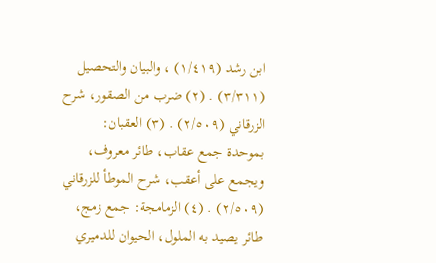ابن رشد (١/٤١٩) ، والبيان والتحصيل (٣/٣١١) . (٢) ضرب من الصقور، شرح الزرقاني (٢/٥٠٩) . (٣) العقبان: بموحدة جمع عقاب، طائر معروف، ويجمع على أعقب، شرح الموطأ للزرقاني (٢/٥٠٩) . (٤) الزمامجة: جمع زمج، طائر يصيد به الملول، الحيوان للدميري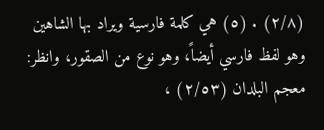(٢/٨) . (٥) هي كلمة فارسية ويراد بها الشاهين وهو لفظ فارسي أيضاً، وهو نوع من الصقور، وانظر: معجم البلدان (٢/٥٣) ،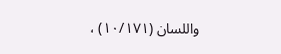واللسان (١٠/١٧١) ،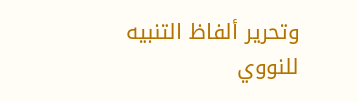وتحرير ألفاظ التنبيه للنووي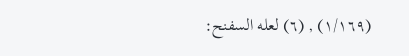(١/١٦٩) , (٦) لعله السفنح: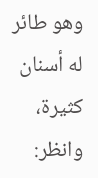وهو طائر له أسنان كثيرة، وانظر: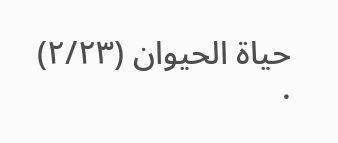حياة الحيوان (٢/٢٣) .